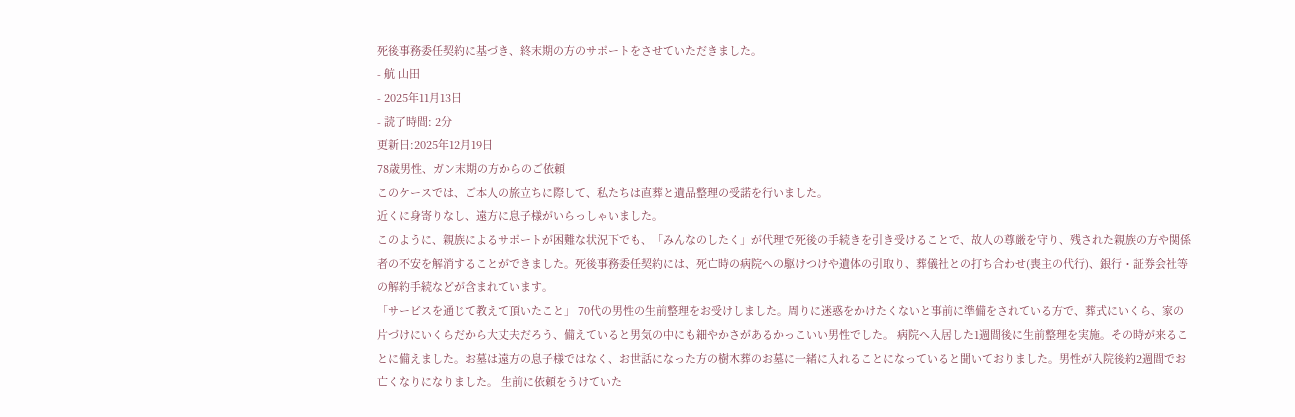死後事務委任契約に基づき、終末期の方のサポートをさせていただきました。
- 航 山田
- 2025年11月13日
- 読了時間: 2分
更新日:2025年12月19日
78歳男性、ガン末期の方からのご依頼
このケースでは、ご本人の旅立ちに際して、私たちは直葬と遺品整理の受諾を行いました。
近くに身寄りなし、遠方に息子様がいらっしゃいました。
このように、親族によるサポートが困難な状況下でも、「みんなのしたく」が代理で死後の手続きを引き受けることで、故人の尊厳を守り、残された親族の方や関係者の不安を解消することができました。死後事務委任契約には、死亡時の病院への駆けつけや遺体の引取り、葬儀社との打ち合わせ(喪主の代行)、銀行・証券会社等の解約手続などが含まれています。
「サービスを通じて教えて頂いたこと」 70代の男性の生前整理をお受けしました。周りに迷惑をかけたくないと事前に準備をされている方で、葬式にいくら、家の片づけにいくらだから大丈夫だろう、備えていると男気の中にも細やかさがあるかっこいい男性でした。 病院へ入居した1週間後に生前整理を実施。その時が来ることに備えました。お墓は遠方の息子様ではなく、お世話になった方の樹木葬のお墓に一緒に入れることになっていると聞いておりました。男性が入院後約2週間でお亡くなりになりました。 生前に依頼をうけていた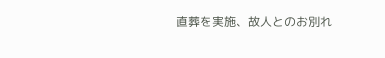直葬を実施、故人とのお別れ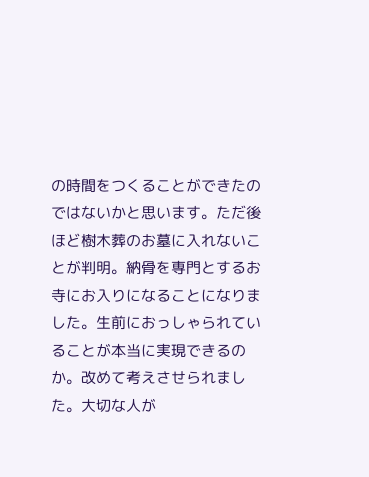の時間をつくることができたのではないかと思います。ただ後ほど樹木葬のお墓に入れないことが判明。納骨を専門とするお寺にお入りになることになりました。生前におっしゃられていることが本当に実現できるのか。改めて考えさせられました。大切な人が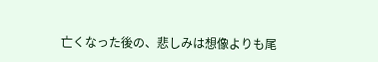亡くなった後の、悲しみは想像よりも尾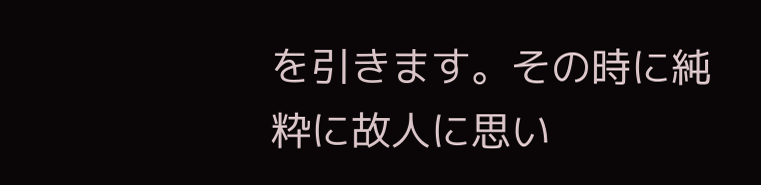を引きます。その時に純粋に故人に思い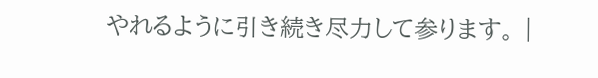やれるように引き続き尽力して参ります。 |